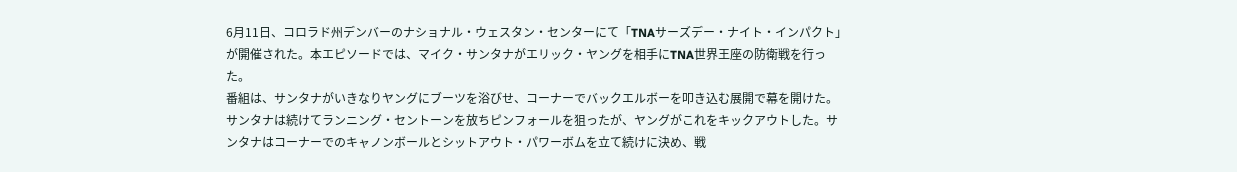6月11日、コロラド州デンバーのナショナル・ウェスタン・センターにて「TNAサーズデー・ナイト・インパクト」が開催された。本エピソードでは、マイク・サンタナがエリック・ヤングを相手にTNA世界王座の防衛戦を行った。
番組は、サンタナがいきなりヤングにブーツを浴びせ、コーナーでバックエルボーを叩き込む展開で幕を開けた。サンタナは続けてランニング・セントーンを放ちピンフォールを狙ったが、ヤングがこれをキックアウトした。サンタナはコーナーでのキャノンボールとシットアウト・パワーボムを立て続けに決め、戦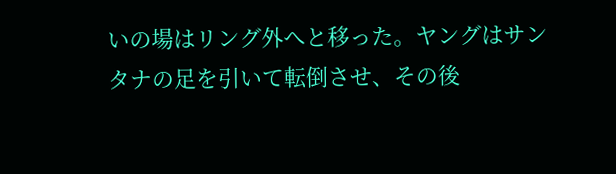いの場はリング外へと移った。ヤングはサンタナの足を引いて転倒させ、その後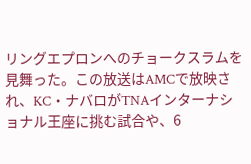リングエプロンへのチョークスラムを見舞った。この放送はAMCで放映され、KC・ナバロがTNAインターナショナル王座に挑む試合や、6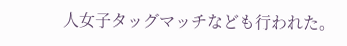人女子タッグマッチなども行われた。